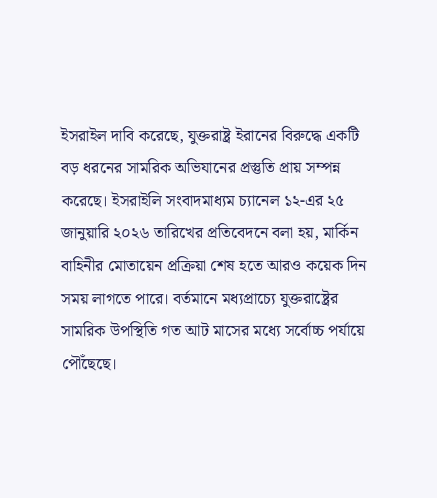ইসরাইল দাবি করেছে, যুক্তরাষ্ট্র ইরানের বিরুদ্ধে একটি বড় ধরনের সামরিক অভিযানের প্রস্তুতি প্রায় সম্পন্ন করেছে। ইসরাইলি সংবাদমাধ্যম চ্যানেল ১২-এর ২৫ জানুয়ারি ২০২৬ তারিখের প্রতিবেদনে বলা হয়, মার্কিন বাহিনীর মোতায়েন প্রক্রিয়া শেষ হতে আরও কয়েক দিন সময় লাগতে পারে। বর্তমানে মধ্যপ্রাচ্যে যুক্তরাষ্ট্রের সামরিক উপস্থিতি গত আট মাসের মধ্যে সর্বোচ্চ পর্যায়ে পৌঁছেছে।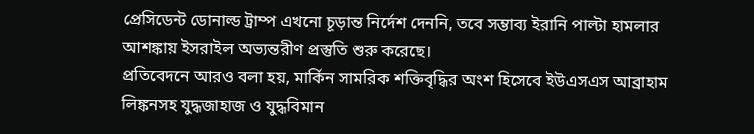প্রেসিডেন্ট ডোনাল্ড ট্রাম্প এখনো চূড়ান্ত নির্দেশ দেননি, তবে সম্ভাব্য ইরানি পাল্টা হামলার আশঙ্কায় ইসরাইল অভ্যন্তরীণ প্রস্তুতি শুরু করেছে।
প্রতিবেদনে আরও বলা হয়, মার্কিন সামরিক শক্তিবৃদ্ধির অংশ হিসেবে ইউএসএস আব্রাহাম লিঙ্কনসহ যুদ্ধজাহাজ ও যুদ্ধবিমান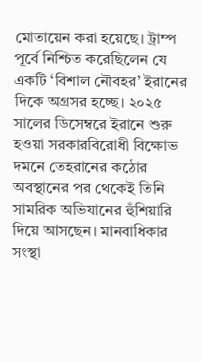মোতায়েন করা হয়েছে। ট্রাম্প পূর্বে নিশ্চিত করেছিলেন যে একটি ‘বিশাল নৌবহর’ ইরানের দিকে অগ্রসর হচ্ছে। ২০২৫ সালের ডিসেম্বরে ইরানে শুরু হওয়া সরকারবিরোধী বিক্ষোভ দমনে তেহরানের কঠোর অবস্থানের পর থেকেই তিনি সামরিক অভিযানের হুঁশিয়ারি দিয়ে আসছেন। মানবাধিকার সংস্থা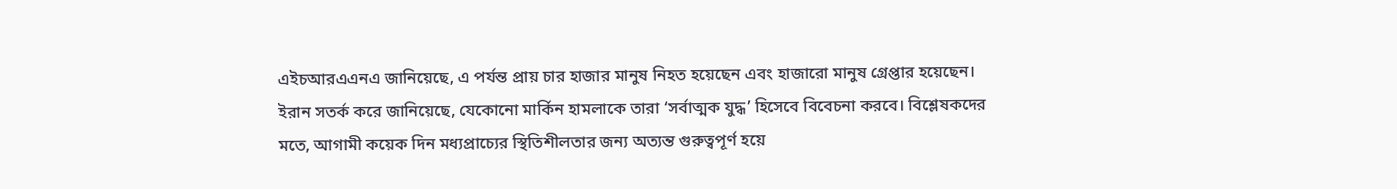এইচআরএএনএ জানিয়েছে, এ পর্যন্ত প্রায় চার হাজার মানুষ নিহত হয়েছেন এবং হাজারো মানুষ গ্রেপ্তার হয়েছেন।
ইরান সতর্ক করে জানিয়েছে, যেকোনো মার্কিন হামলাকে তারা ‘সর্বাত্মক যুদ্ধ’ হিসেবে বিবেচনা করবে। বিশ্লেষকদের মতে, আগামী কয়েক দিন মধ্যপ্রাচ্যের স্থিতিশীলতার জন্য অত্যন্ত গুরুত্বপূর্ণ হয়ে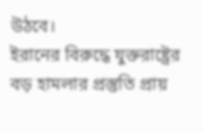উঠবে।
ইরানের বিরুদ্ধে যুক্তরাষ্ট্রের বড় হামলার প্রস্তুতি প্রায়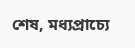শেষ, মধ্যপ্রাচ্যে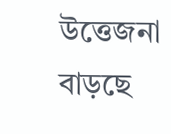উত্তেজনা বাড়ছে